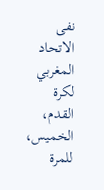نفى الاتحاد المغربي لكرة القدم، الخميس، للمرة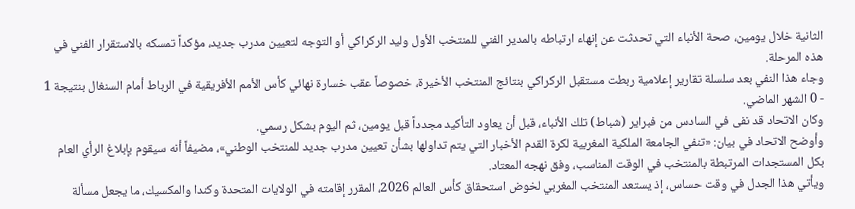الثانية خلال يومين، صحة الأنباء التي تحدثت عن إنهاء ارتباطه بالمدير الفني للمنتخب الأول وليد الركراكي أو التوجه لتعيين مدرب جديد، مؤكداً تمسكه بالاستقرار الفني في هذه المرحلة.
وجاء هذا النفي بعد سلسلة تقارير إعلامية ربطت مستقبل الركراكي بنتائج المنتخب الأخيرة، خصوصاً عقب خسارة نهائي كأس الأمم الأفريقية في الرباط أمام السنغال بنتيجة 1 - 0 الشهر الماضي.
وكان الاتحاد قد نفى في السادس من فبراير (شباط) تلك الأنباء، قبل أن يعاود التأكيد مجدداً قبل يومين، ثم اليوم بشكل رسمي.
وأوضح الاتحاد في بيان: «تنفي الجامعة الملكية المغربية لكرة القدم الأخبار التي يتم تداولها بشأن تعيين مدرب جديد للمنتخب الوطني»، مضيفاً أنه سيقوم بإبلاغ الرأي العام بكل المستجدات المرتبطة بالمنتخب في الوقت المناسب، وفق نهجه المعتاد.
ويأتي هذا الجدل في وقت حساس، إذ يستعد المنتخب المغربي لخوض استحقاق كأس العالم 2026، المقرر إقامته في الولايات المتحدة وكندا والمكسيك، ما يجعل مسألة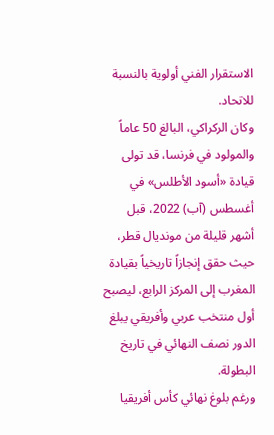الاستقرار الفني أولوية بالنسبة للاتحاد.
وكان الركراكي، البالغ 50 عاماً والمولود في فرنسا، قد تولى قيادة «أسود الأطلس» في أغسطس (آب) 2022، قبل أشهر قليلة من مونديال قطر، حيث حقق إنجازاً تاريخياً بقيادة المغرب إلى المركز الرابع، ليصبح أول منتخب عربي وأفريقي يبلغ الدور نصف النهائي في تاريخ البطولة.
ورغم بلوغ نهائي كأس أفريقيا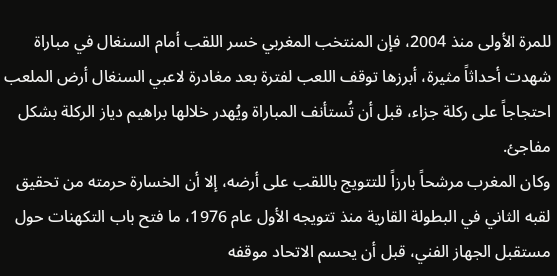للمرة الأولى منذ 2004، فإن المنتخب المغربي خسر اللقب أمام السنغال في مباراة شهدت أحداثاً مثيرة، أبرزها توقف اللعب لفترة بعد مغادرة لاعبي السنغال أرض الملعب احتجاجاً على ركلة جزاء، قبل أن تُستأنف المباراة ويُهدر خلالها براهيم دياز الركلة بشكل مفاجئ.
وكان المغرب مرشحاً بارزاً للتتويج باللقب على أرضه، إلا أن الخسارة حرمته من تحقيق لقبه الثاني في البطولة القارية منذ تتويجه الأول عام 1976، ما فتح باب التكهنات حول مستقبل الجهاز الفني، قبل أن يحسم الاتحاد موقفه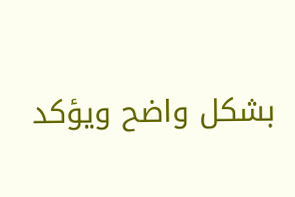بشكل واضح ويؤكد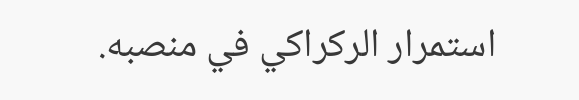استمرار الركراكي في منصبه.